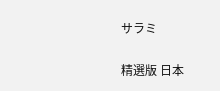サラミ

精選版 日本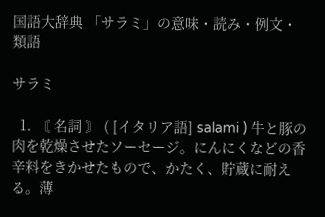国語大辞典 「サラミ」の意味・読み・例文・類語

サラミ

  1. 〘 名詞 〙 ( [イタリア語] salami ) 牛と豚の肉を乾燥させたソーセージ。にんにくなどの香辛料をきかせたもので、かたく、貯蔵に耐える。薄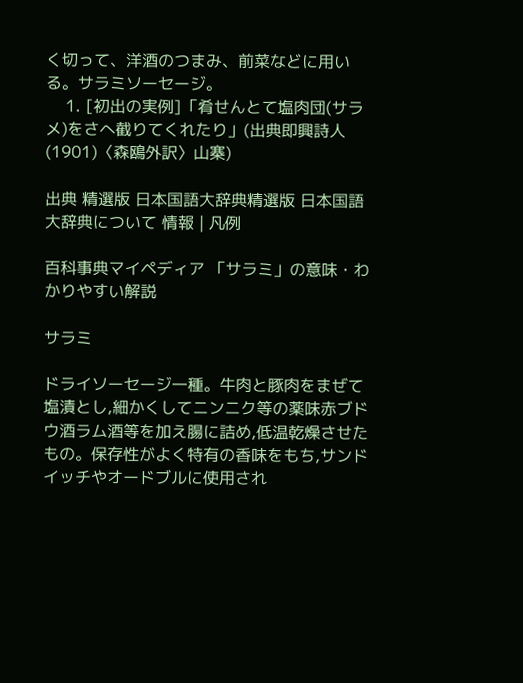く切って、洋酒のつまみ、前菜などに用いる。サラミソーセージ。
    1. [初出の実例]「肴せんとて塩肉団(サラメ)をさへ截りてくれたり」(出典即興詩人(1901)〈森鴎外訳〉山寨)

出典 精選版 日本国語大辞典精選版 日本国語大辞典について 情報 | 凡例

百科事典マイペディア 「サラミ」の意味・わかりやすい解説

サラミ

ドライソーセージ一種。牛肉と豚肉をまぜて塩漬とし,細かくしてニンニク等の薬味赤ブドウ酒ラム酒等を加え腸に詰め,低温乾燥させたもの。保存性がよく特有の香味をもち,サンドイッチやオードブルに使用され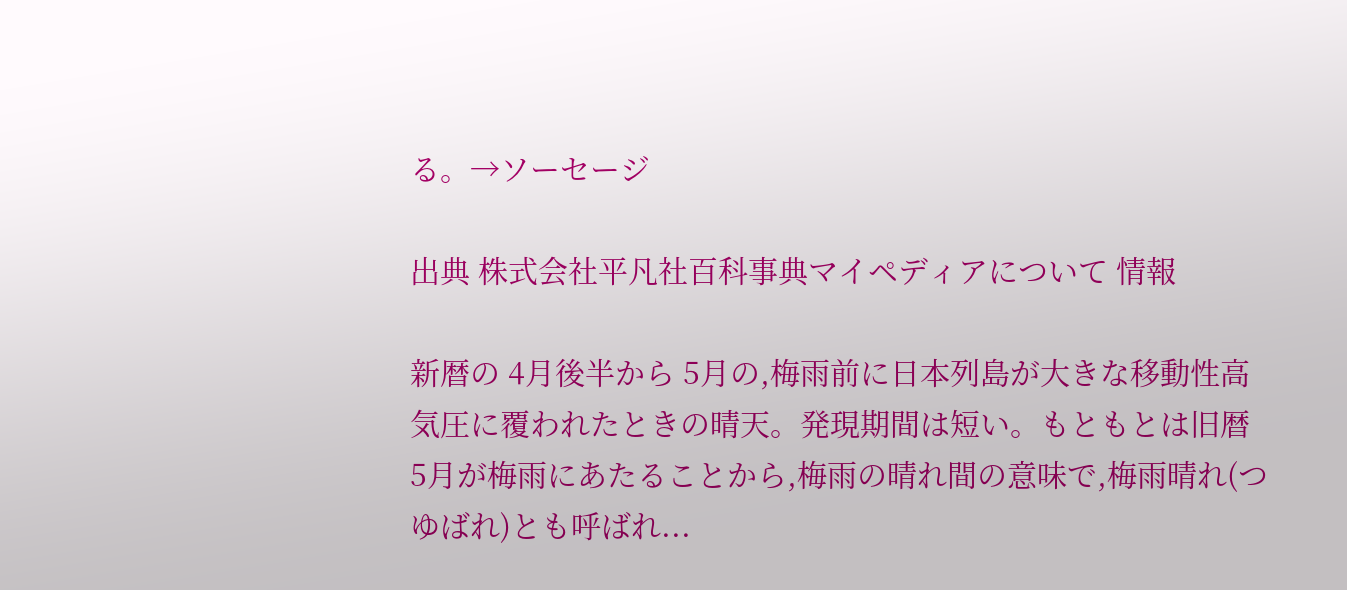る。→ソーセージ

出典 株式会社平凡社百科事典マイペディアについて 情報

新暦の 4月後半から 5月の,梅雨前に日本列島が大きな移動性高気圧に覆われたときの晴天。発現期間は短い。もともとは旧暦 5月が梅雨にあたることから,梅雨の晴れ間の意味で,梅雨晴れ(つゆばれ)とも呼ばれ...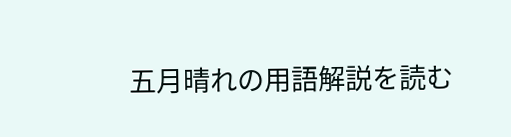五月晴れの用語解説を読む